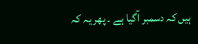ہیں کہ دسمبر آگیا ہے ۔ پھر یہ کہ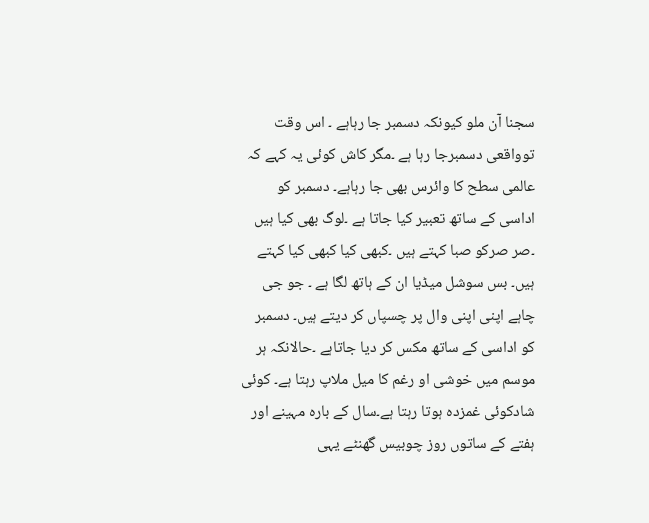سجنا آن ملو کیونکہ دسمبر جا رہاہے ۔ اس وقت توواقعی دسمبرجا رہا ہے ۔مگر کاش کوئی یہ کہے کہ عالمی سطح کا وائرس بھی جا رہاہے۔ دسمبر کو اداسی کے ساتھ تعبیر کیا جاتا ہے ۔لوگ بھی کیا ہیں ۔صر صرکو صبا کہتے ہیں ۔کبھی کیا کبھی کیا کہتے ہیں۔ بس سوشل میڈیا ان کے ہاتھ لگا ہے ۔ جو جی چاہے اپنی اپنی وال پر چسپاں کر دیتے ہیں۔ دسمبر کو اداسی کے ساتھ مکس کر دیا جاتاہے ۔حالانکہ ہر موسم میں خوشی او رغم کا میل ملاپ رہتا ہے۔ کوئی شادکوئی غمزدہ ہوتا رہتا ہے۔سال کے بارہ مہینے اور ہفتے کے ساتوں روز چوبیس گھنٹے یہی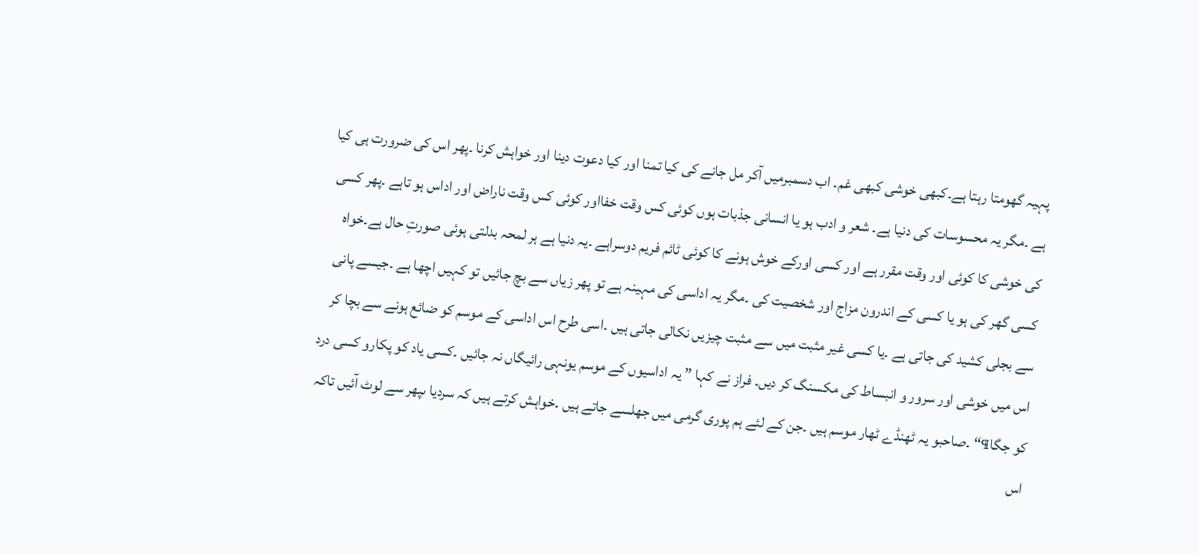پہیہ گھومتا رہتا ہے۔کبھی خوشی کبھی غم۔ اب دسمبرمیں آکر مل جانے کی کیا تمنا اور کیا دعوت دینا اور خواہش کرنا ۔پھر اس کی ضرورت ہی کیا ہے ۔مگر یہ محسوسات کی دنیا ہے۔ شعر و ادب ہو یا انسانی جذبات ہوں کوئی کس وقت خفااور کوئی کس وقت ناراض اور اداس ہو تاہے ۔پھر کسی کی خوشی کا کوئی اور وقت مقرر ہے اور کسی اورکے خوش ہونے کا کوئی ٹائم فریم دوسراہے ۔یہ دنیا ہے ہر لمحہ بدلتی ہوئی صورتِ حال ہے۔خواہ کسی گھر کی ہو یا کسی کے اندرون مزاج اور شخصیت کی ۔مگر یہ اداسی کی مہینہ ہے تو پھر زیاں سے بچ جائیں تو کہیں اچھا ہے ۔جیسے پانی سے بجلی کشید کی جاتی ہے ۔یا کسی غیر مثبت میں سے مثبت چیزیں نکالی جاتی ہیں ۔اسی طرح اس اداسی کے موسم کو ضائع ہونے سے بچا کر اس میں خوشی اور سرور و انبساط کی مکسنگ کر دیں۔ فراز نے کہا ” یہ اداسیوں کے موسم یونہی رائیگاں نہ جائیں ۔کسی یاد کو پکارو کسی درد کو جگا¶“ ۔صاحبو یہ ٹھنڈے ٹھار موسم ہیں ۔جن کے لئے ہم پوری گرمی میں جھلسے جاتے ہیں ۔خواہش کرتے ہیں کہ سردیا ںپھر سے لوٹ آئیں تاکہ اس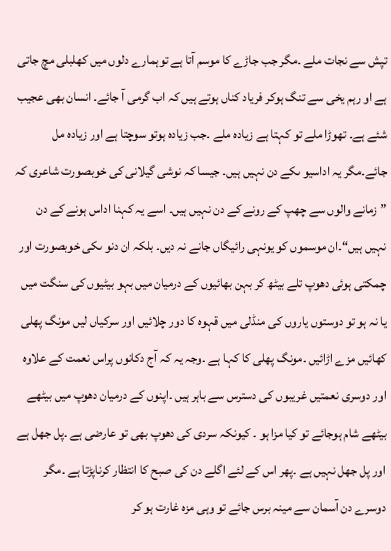تپش سے نجات ملے ۔مگر جب جاڑے کا موسم آتا ہے توہمارے دلوں میں کھلبلی مچ جاتی ہے او رہم یخی سے تنگ ہوکر فریاد کناں ہوتے ہیں کہ اب گرمی آ جائے۔ انسان بھی عجیب شئے ہے۔ تھوڑا ملے تو کہتا ہے زیادہ ملے ۔جب زیادہ ہوتو سوچتا ہے اور زیادہ مل جائے۔مگر یہ اداسیو ںکے دن نہیں ہیں۔ جیسا کہ نوشی گیلانی کی خوبصورت شاعری کہ ” زمانے والوں سے چھپ کے رونے کے دن نہیں ہیں۔ اسے یہ کہنا اداس ہونے کے دن نہیں ہیں“۔ان موسموں کو یونہی رائیگاں جانے نہ دیں۔ بلکہ ان دنو ںکی خوبصورت اور چمکتی ہوئی دھوپ تلے بیٹھ کر بہن بھائیوں کے درمیان میں بہو بیٹیوں کی سنگت میں یا نہ ہو تو دوستوں یاروں کی منڈلی میں قہوہ کا دور چلائیں اور سرکیاں لیں مونگ پھلی کھائیں مزے اڑائیں ۔مونگ پھلی کا کہا ہے ۔وجہ یہ کہ آج دکانوں پراس نعمت کے علاوہ اور دوسری نعمتیں غریبوں کی دسترس سے باہر ہیں ۔اپنوں کے درمیان دھوپ میں بیٹھے بیٹھے شام ہوجائے تو کیا مزا ہو ۔ کیونکہ سردی کی دھوپ بھی تو عارضی ہے ۔پل جھل ہے اور پل جھل نہیں ہے ۔پھر اس کے لئے اگلے دن کی صبح کا انتظار کرناپڑتا ہے ۔مگر دوسرے دن آسمان سے مینہ برس جائے تو وہی مزہ غارت ہو کر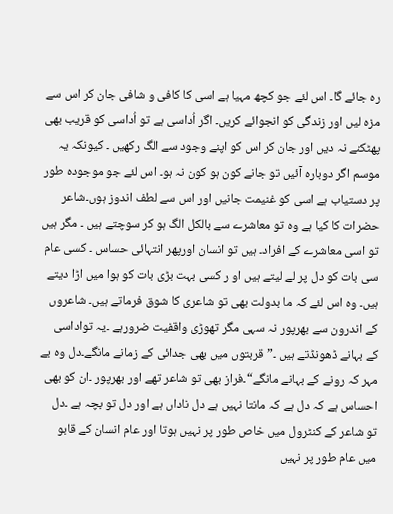رہ جائے گا۔ اس لئے جو کچھ مہیا ہے اسی کا کافی و شافی جان کر اس سے مزہ لیں اور زندگی کو انجوائے کریں۔ اگر اُداسی ہے تو اُداسی کو قریب بھی پھٹکنے نہ دیں اور جان کر اس کو اپنے وجود سے الگ رکھیں ۔ کیونکہ یہ موسم اگر دوبارہ آئیں تو جانے کون ہو کون نہ ہو۔ اس لئے جو موجودہ طور پر دستیاب ہے اسی کو غنیمت جانیں اور اس سے لطف اندوز ہوں۔شاعر حضرات کا کیا ہے وہ تو معاشرے سے بالکل الگ ہو کر سوچتے ہیں ۔ مگر ہیں تو اسی معاشرے کے افراد۔ ہیں تو انسان اورپھر انتہائی حساس ۔ کسی عام سی بات کو دل پر لے لیتے ہیں او ر کسی بہت بڑی بات کو ہوا میں اڑا دیتے ہیں۔ وہ اس لئے کہ ما بدولت بھی تو شاعری کا شوق فرماتے ہیں۔ شاعروں کے اندرون سے بھرپور نہ سہی مگر تھوڑی واقفیت ضرورہے ۔یہ تواداسی کے بہانے ڈھونڈتے ہیں ۔”قربتوں میں بھی جدائی کے زمانے مانگے۔دل وہ بے مہر کہ رونے کے بہانے مانگے“۔فراز بھی تو شاعر تھے اور بھرپور ۔ان کو بھی احساس ہے کہ دل ہے کہ مانتا نہیں ہے دل ناداں ہے اور دل تو بچہ ہے ۔دل تو شاعر کے کنٹرول میں خاص طور پر نہیں ہوتا اور عام انسان کے قابو میں عام طور پر نہیں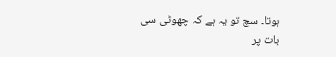ہوتا۔ سچ تو یہ ہے کہ چھوٹی سی بات پر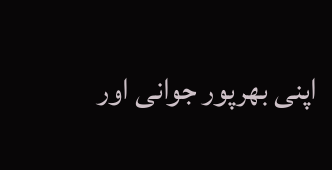اپنی بھرپور جوانی اور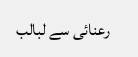رعنائی سے لبالب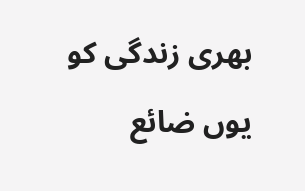بھری زندگی کو یوں ضائع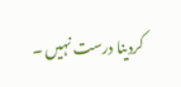کردینا درست نہیں ۔